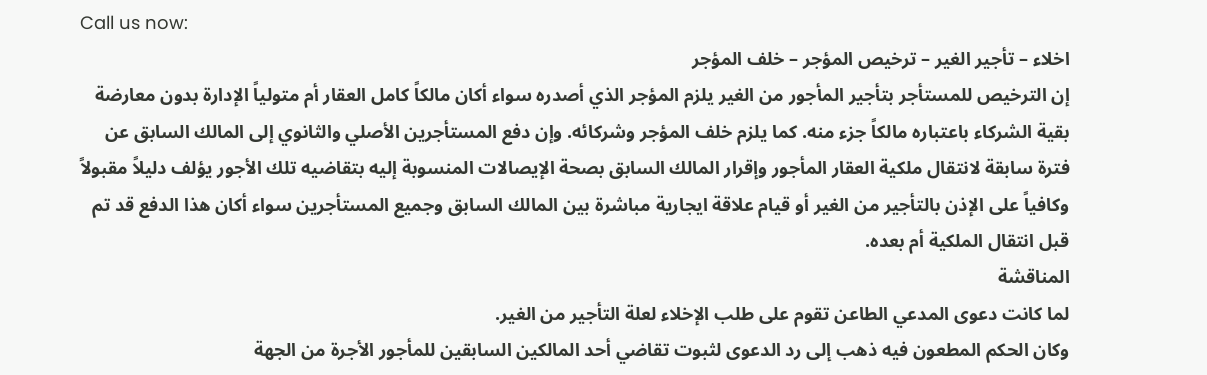Call us now:
اخلاء – تأجير الغير – ترخيص المؤجر – خلف المؤجر
إن الترخيص للمستأجر بتأجير المأجور من الغير يلزم المؤجر الذي أصدره سواء أكان مالكاً كامل العقار أم متولياً الإدارة بدون معارضة بقية الشركاء باعتباره مالكاً جزء منه. كما يلزم خلف المؤجر وشركائه. وإن دفع المستأجرين الأصلي والثانوي إلى المالك السابق عن فترة سابقة لانتقال ملكية العقار المأجور وإقرار المالك السابق بصحة الإيصالات المنسوبة إليه بتقاضيه تلك الأجور يؤلف دليلاً مقبولاً وكافياً على الإذن بالتأجير من الغير أو قيام علاقة ايجارية مباشرة بين المالك السابق وجميع المستأجرين سواء أكان هذا الدفع قد تم قبل انتقال الملكية أم بعده.
المناقشة
لما كانت دعوى المدعي الطاعن تقوم على طلب الإخلاء لعلة التأجير من الغير.
وكان الحكم المطعون فيه ذهب إلى رد الدعوى لثبوت تقاضي أحد المالكين السابقين للمأجور الأجرة من الجهة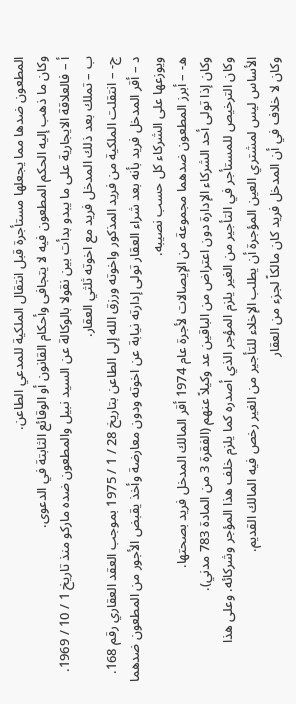المطعون ضدها مما يجعلها مستأجرة قبل انتقال الملكية للمدعي الطاعن.
وكان ما ذهب إليه الحكم المطعون فيه لا يتجافى وأحكام القانون أو الوقائع الثابتة في الدعوى.
أ – فالعلاقة الايجارية على ما يبدو بدأت بين نقولا بالوكالة عن السيد نبيل والمطعون ضده ماركو منذ تاريخ 1 / 10 / 1969.
ب – تملك بعد ذلك المدخل فريد مع اخوته ثلثي العقار.
ج- – انتقلت الملكية من فريد المذكور واخوته ورزق الله إلى الطاعن بتاريخ 28 / 1 / 1975 بموجب العقد العقاري رقم 168.
د – أقر المدخل فريد بأنه بعد شراء العقار تولى إدارته نيابة عن اخوته ودون معارضة وأخذ يقبض الأجور من المطعون ضدهما ويوزعها على الشركاء كل حسب نصيبه.
ه- – أبرز المطعون ضدهما مجموعة من الإيصالات لأجرة عام 1974 أقر المالك المدخل فريد بصحتها.
وكان إذا تولى أحد الشركاء الإدارة دون اعتراض من الباقين عد وكيلاً عنهم (الفقرة 3 من المادة 783 مدني).
وكان الترخيص للمستأجر في التأجير من الغير يلزم المؤجر الذي أصدره كما يلزم خلف هذا المؤجر وشركائه. وعلى هذا الأساس ليس لمشتري العين المؤجرة أن يطلب الإخلاء للتأجير من الغير رخص فيه المالك القديم.
وكان لا خلاف في أن المدخل فريد كان مالكاً لجزء من العقار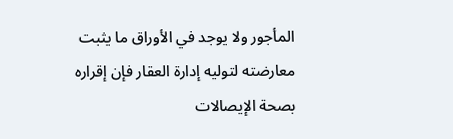المأجور ولا يوجد في الأوراق ما يثبت معارضته لتوليه إدارة العقار فإن إقراره بصحة الإيصالات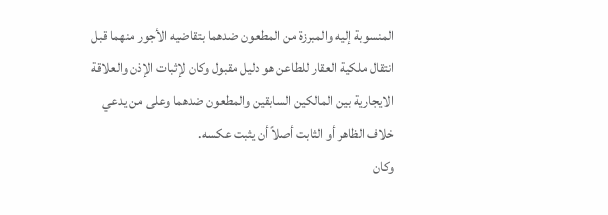المنسوبة إليه والمبرزة من المطعون ضدهما بتقاضيه الأجور منهما قبل انتقال ملكية العقار للطاعن هو دليل مقبول وكان لإثبات الإذن والعلاقة الايجارية بين المالكين السابقين والمطعون ضدهما وعلى من يدعي خلاف الظاهر أو الثابت أصلاً أن يثبت عكسه.
وكان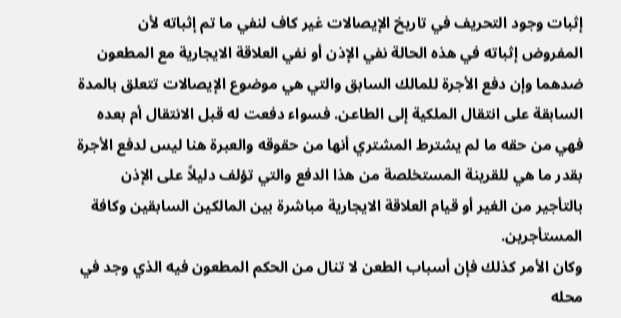إثبات وجود التحريف في تاريخ الإيصالات غير كاف لنفي ما تم إثباته لأن المفروض إثباته في هذه الحالة نفي الإذن أو نفي العلاقة الايجارية مع المطعون ضدهما وإن دفع الأجرة للمالك السابق والتي هي موضوع الإيصالات تتعلق بالمدة السابقة على انتقال الملكية إلى الطاعن. فسواء دفعت له قبل الانتقال أم بعده فهي من حقه ما لم يشترط المشتري أنها من حقوقه والعبرة هنا ليس لدفع الأجرة بقدر ما هي للقرينة المستخلصة من هذا الدفع والتي تؤلف دليلاً على الإذن بالتأجير من الغير أو قيام العلاقة الايجارية مباشرة بين المالكين السابقين وكافة المستأجرين.
وكان الأمر كذلك فإن أسباب الطعن لا تنال من الحكم المطعون فيه الذي وجد في محله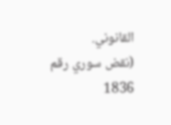القانوني.
(نقض سوري رقم 1836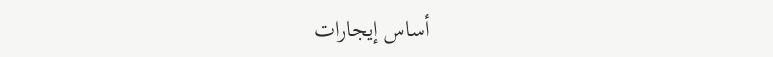أساس إيجارات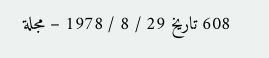608 تاريخ 29 / 8 / 1978 – مجلة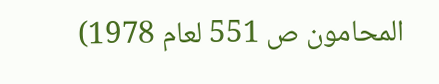المحامون ص 551 لعام 1978)